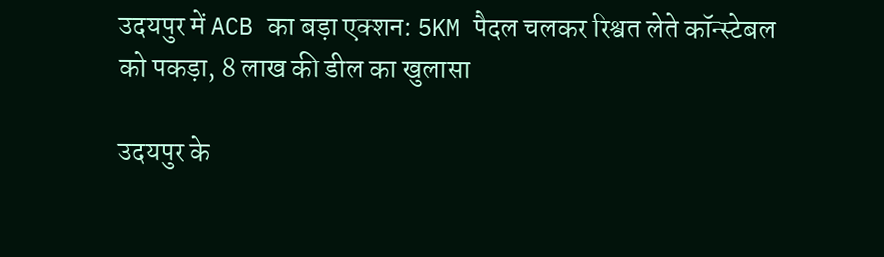उदयपुर में ACB का बड़ा एक्शन: 5KM पैदल चलकर रिश्वत लेते कॉन्स्टेबल को पकड़ा, 8 लाख की डील का खुलासा

उदयपुर के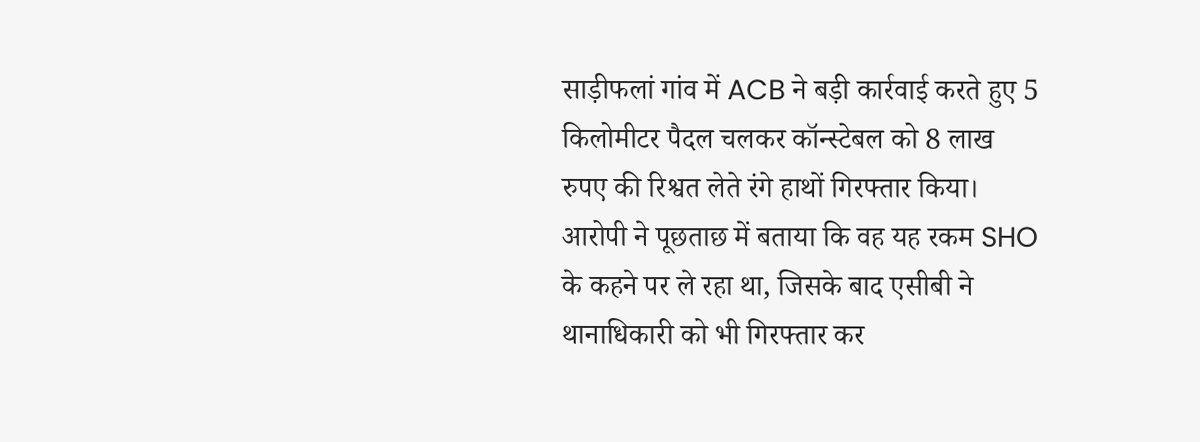साड़ीफलां गांव में ACB ने बड़ी कार्रवाई करते हुए 5 किलोमीटर पैदल चलकर कॉन्स्टेबल को 8 लाख रुपए की रिश्वत लेते रंगे हाथों गिरफ्तार किया। आरोपी ने पूछताछ में बताया कि वह यह रकम SHO के कहने पर ले रहा था, जिसके बाद एसीबी ने थानाधिकारी को भी गिरफ्तार कर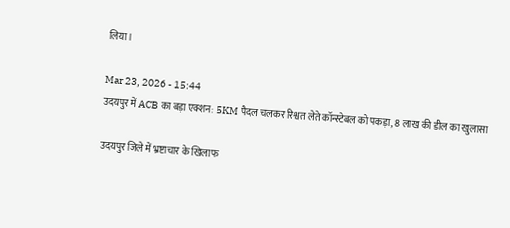लिया।

Mar 23, 2026 - 15:44
उदयपुर में ACB का बड़ा एक्शन: 5KM पैदल चलकर रिश्वत लेते कॉन्स्टेबल को पकड़ा, 8 लाख की डील का खुलासा

उदयपुर जिले में भ्रष्टाचार के खिलाफ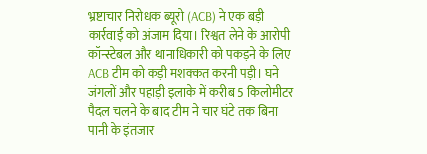भ्रष्टाचार निरोधक ब्यूरो (ACB) ने एक बड़ी कार्रवाई को अंजाम दिया। रिश्वत लेने के आरोपी कॉन्स्टेबल और थानाधिकारी को पकड़ने के लिए ACB टीम को कड़ी मशक्कत करनी पड़ी। घने जंगलों और पहाड़ी इलाके में करीब 5 किलोमीटर पैदल चलने के बाद टीम ने चार घंटे तक बिना पानी के इंतजार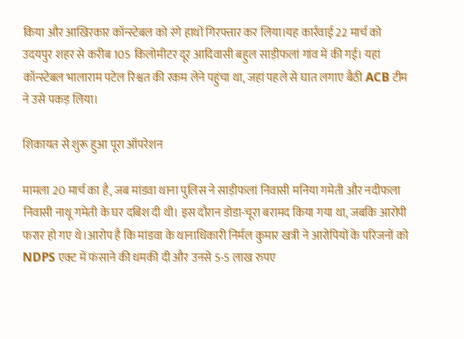किया और आखिरकार कॉन्स्टेबल को रंगे हाथों गिरफ्तार कर लिया।यह कार्रवाई 22 मार्च को उदयपुर शहर से करीब 105 किलोमीटर दूर आदिवासी बहुल साड़ीफलां गांव में की गई। यहां कॉन्स्टेबल भालाराम पटेल रिश्वत की रकम लेने पहुंचा था, जहां पहले से घात लगाए बैठी ACB टीम ने उसे पकड़ लिया।

शिकायत से शुरू हुआ पूरा ऑपरेशन

मामला 20 मार्च का है, जब मांडवा थाना पुलिस ने साड़ीफलां निवासी मनिया गमेती और नदीफला निवासी नाथू गमेती के घर दबिश दी थी। इस दौरान डोडा-चूरा बरामद किया गया था, जबकि आरोपी फरार हो गए थे।आरोप है कि मांडवा के थानाधिकारी निर्मल कुमार खत्री ने आरोपियों के परिजनों को NDPS एक्ट में फंसाने की धमकी दी और उनसे 5-5 लाख रुपए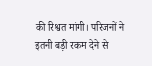की रिश्वत मांगी। परिजनों ने इतनी बड़ी रकम देने से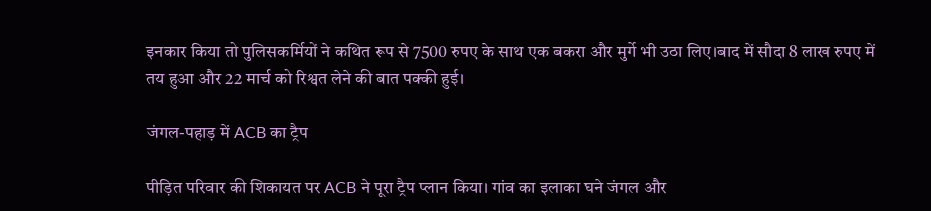इनकार किया तो पुलिसकर्मियों ने कथित रूप से 7500 रुपए के साथ एक बकरा और मुर्गे भी उठा लिए।बाद में सौदा 8 लाख रुपए में तय हुआ और 22 मार्च को रिश्वत लेने की बात पक्की हुई।

जंगल-पहाड़ में ACB का ट्रैप

पीड़ित परिवार की शिकायत पर ACB ने पूरा ट्रैप प्लान किया। गांव का इलाका घने जंगल और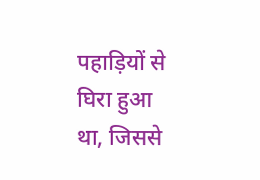पहाड़ियों से घिरा हुआ था, जिससे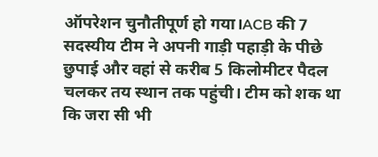ऑपरेशन चुनौतीपूर्ण हो गया।ACB की 7 सदस्यीय टीम ने अपनी गाड़ी पहाड़ी के पीछे छुपाई और वहां से करीब 5 किलोमीटर पैदल चलकर तय स्थान तक पहुंची। टीम को शक था कि जरा सी भी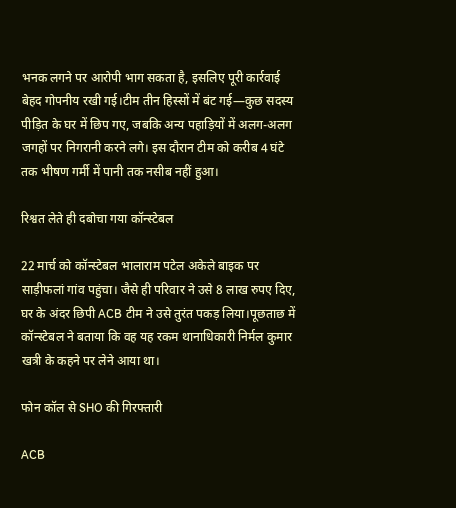भनक लगने पर आरोपी भाग सकता है, इसलिए पूरी कार्रवाई बेहद गोपनीय रखी गई।टीम तीन हिस्सों में बंट गई—कुछ सदस्य पीड़ित के घर में छिप गए, जबकि अन्य पहाड़ियों में अलग-अलग जगहों पर निगरानी करने लगे। इस दौरान टीम को करीब 4 घंटे तक भीषण गर्मी में पानी तक नसीब नहीं हुआ।

रिश्वत लेते ही दबोचा गया कॉन्स्टेबल

22 मार्च को कॉन्स्टेबल भालाराम पटेल अकेले बाइक पर साड़ीफलां गांव पहुंचा। जैसे ही परिवार ने उसे 8 लाख रुपए दिए, घर के अंदर छिपी ACB टीम ने उसे तुरंत पकड़ लिया।पूछताछ में कॉन्स्टेबल ने बताया कि वह यह रकम थानाधिकारी निर्मल कुमार खत्री के कहने पर लेने आया था।

फोन कॉल से SHO की गिरफ्तारी

ACB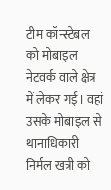टीम कॉन्स्टेबल को मोबाइल नेटवर्क वाले क्षेत्र में लेकर गई। वहां उसके मोबाइल से थानाधिकारी निर्मल खत्री को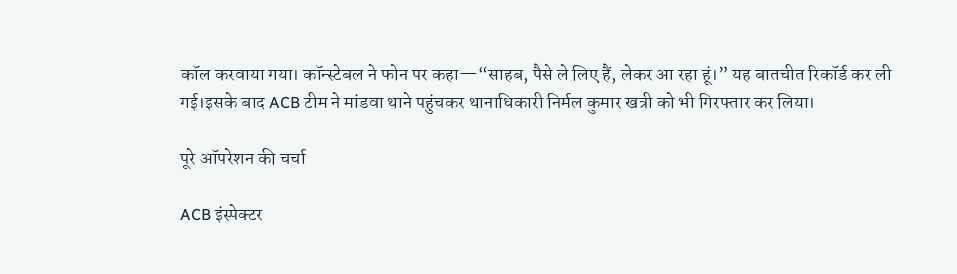कॉल करवाया गया। कॉन्स्टेबल ने फोन पर कहा—“साहब, पैसे ले लिए हैं, लेकर आ रहा हूं।” यह बातचीत रिकॉर्ड कर ली गई।इसके बाद ACB टीम ने मांडवा थाने पहुंचकर थानाधिकारी निर्मल कुमार खत्री को भी गिरफ्तार कर लिया।

पूरे ऑपरेशन की चर्चा

ACB इंस्पेक्टर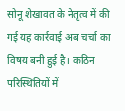सोनू शेखावत के नेतृत्व में की गई यह कार्रवाई अब चर्चा का विषय बनी हुई है। कठिन परिस्थितियों में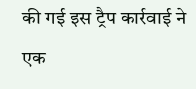की गई इस ट्रैप कार्रवाई ने एक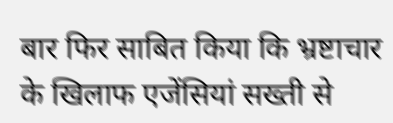बार फिर साबित किया कि भ्रष्टाचार के खिलाफ एजेंसियां सख्ती से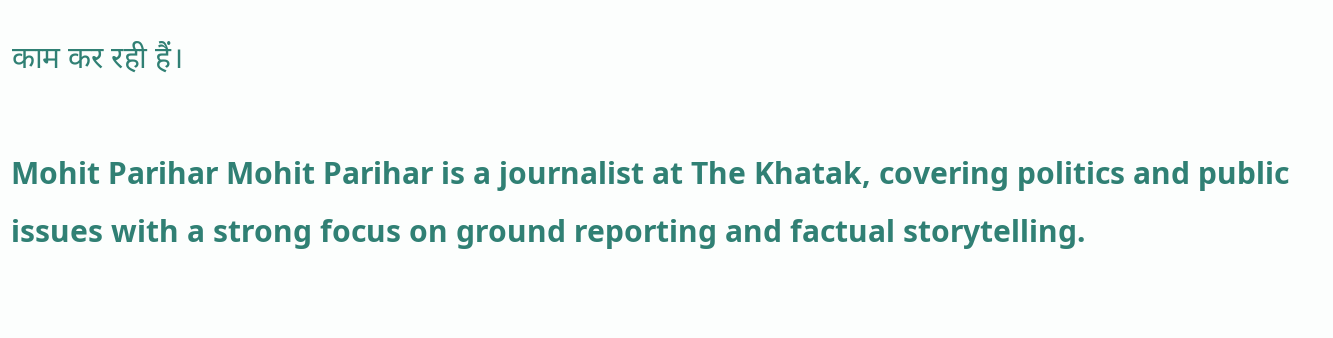काम कर रही हैं।

Mohit Parihar Mohit Parihar is a journalist at The Khatak, covering politics and public issues with a strong focus on ground reporting and factual storytelling.